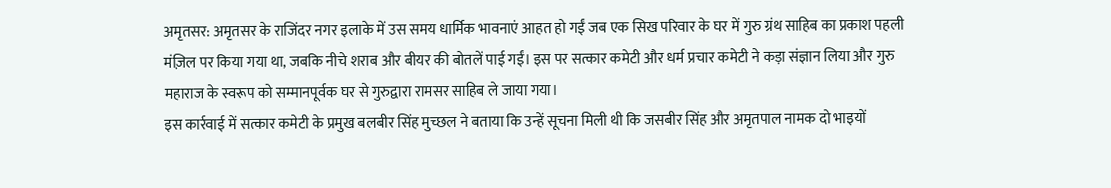अमृतसर: अमृतसर के राजिंदर नगर इलाके में उस समय धार्मिक भावनाएं आहत हो गईं जब एक सिख परिवार के घर में गुरु ग्रंथ साहिब का प्रकाश पहली मंज़िल पर किया गया था, जबकि नीचे शराब और बीयर की बोतलें पाई गईं। इस पर सत्कार कमेटी और धर्म प्रचार कमेटी ने कड़ा संज्ञान लिया और गुरु महाराज के स्वरूप को सम्मानपूर्वक घर से गुरुद्वारा रामसर साहिब ले जाया गया।
इस कार्रवाई में सत्कार कमेटी के प्रमुख बलबीर सिंह मुच्छल ने बताया कि उन्हें सूचना मिली थी कि जसबीर सिंह और अमृतपाल नामक दो भाइयों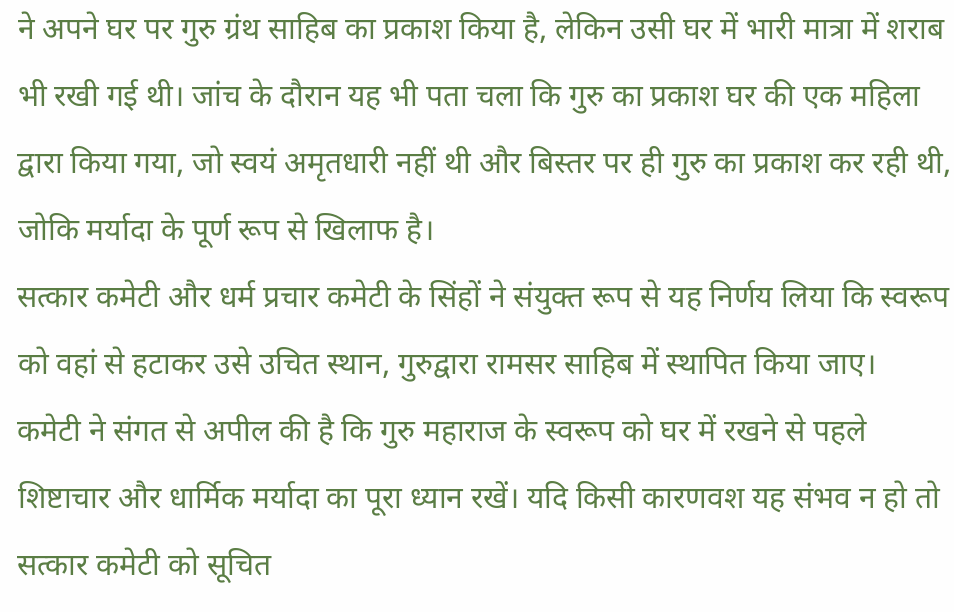ने अपने घर पर गुरु ग्रंथ साहिब का प्रकाश किया है, लेकिन उसी घर में भारी मात्रा में शराब भी रखी गई थी। जांच के दौरान यह भी पता चला कि गुरु का प्रकाश घर की एक महिला द्वारा किया गया, जो स्वयं अमृतधारी नहीं थी और बिस्तर पर ही गुरु का प्रकाश कर रही थी, जोकि मर्यादा के पूर्ण रूप से खिलाफ है।
सत्कार कमेटी और धर्म प्रचार कमेटी के सिंहों ने संयुक्त रूप से यह निर्णय लिया कि स्वरूप को वहां से हटाकर उसे उचित स्थान, गुरुद्वारा रामसर साहिब में स्थापित किया जाए।
कमेटी ने संगत से अपील की है कि गुरु महाराज के स्वरूप को घर में रखने से पहले शिष्टाचार और धार्मिक मर्यादा का पूरा ध्यान रखें। यदि किसी कारणवश यह संभव न हो तो सत्कार कमेटी को सूचित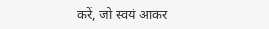करें, जो स्वयं आकर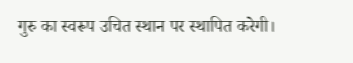गुरु का स्वरूप उचित स्थान पर स्थापित करेगी।